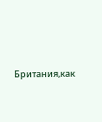Британия,как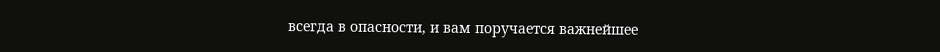всегда в опасности, и вам поручается важнейшее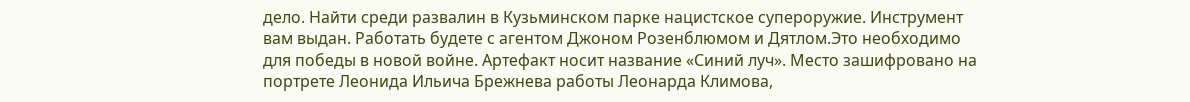дело. Найти среди развалин в Кузьминском парке нацистское супероружие. Инструмент вам выдан. Работать будете с агентом Джоном Розенблюмом и Дятлом.Это необходимо для победы в новой войне. Артефакт носит название «Синий луч». Место зашифровано на портрете Леонида Ильича Брежнева работы Леонарда Климова,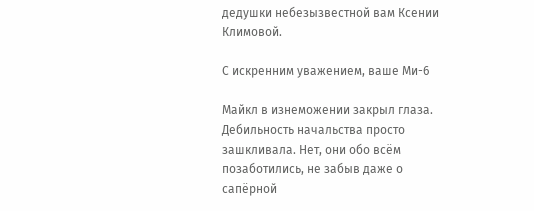дедушки небезызвестной вам Ксении Климовой.

С искренним уважением, ваше Ми-6

Майкл в изнеможении закрыл глаза. Дебильность начальства просто зашкливала. Нет, они обо всём позаботились, не забыв даже о сапёрной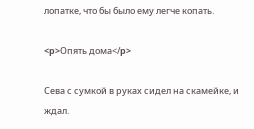лопатке, что бы было ему легче копать.

<p>Опять дома</p>

Сева с сумкой в руках сидел на скамейке, и ждал.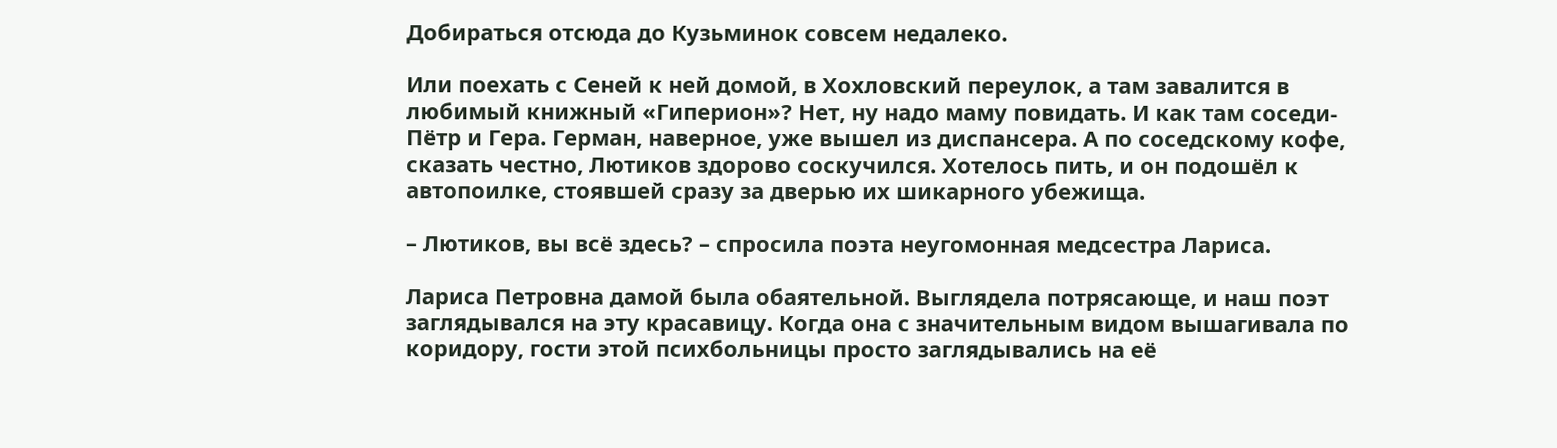Добираться отсюда до Кузьминок совсем недалеко.

Или поехать с Сеней к ней домой, в Хохловский переулок, а там завалится в любимый книжный «Гиперион»? Нет, ну надо маму повидать. И как там соседи- Пётр и Гера. Герман, наверное, уже вышел из диспансера. А по соседскому кофе, сказать честно, Лютиков здорово соскучился. Хотелось пить, и он подошёл к автопоилке, стоявшей сразу за дверью их шикарного убежища.

– Лютиков, вы всё здесь? – спросила поэта неугомонная медсестра Лариса.

Лариса Петровна дамой была обаятельной. Выглядела потрясающе, и наш поэт заглядывался на эту красавицу. Когда она с значительным видом вышагивала по коридору, гости этой психбольницы просто заглядывались на её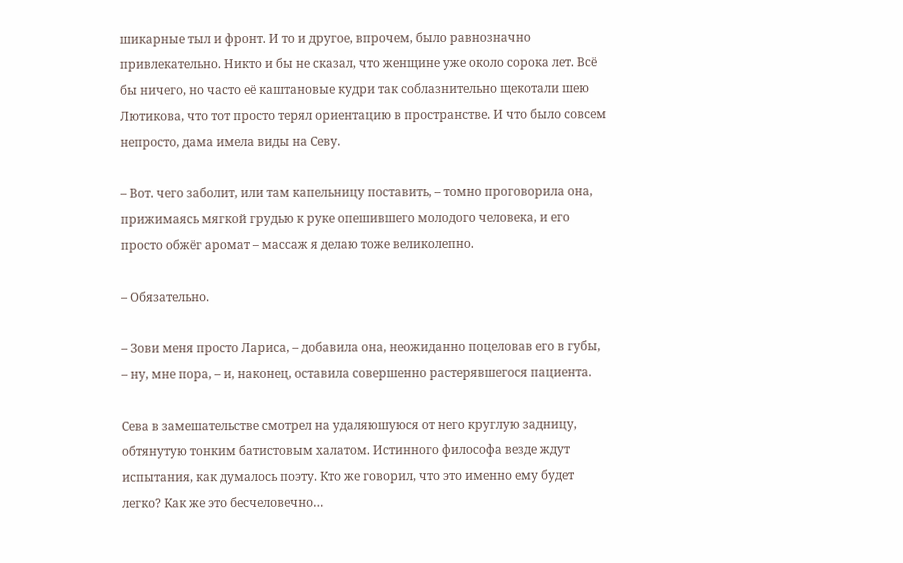шикарные тыл и фронт. И то и другое, впрочем, было равнозначно привлекательно. Никто и бы не сказал, что женщине уже около сорока лет. Всё бы ничего, но часто её каштановые кудри так соблазнительно щекотали шею Лютикова, что тот просто терял ориентацию в пространстве. И что было совсем непросто, дама имела виды на Севу.

– Вот. чего заболит, или там капельницу поставить, – томно проговорила она, прижимаясь мягкой грудью к руке опешившего молодого человека, и его просто обжёг аромат – массаж я делаю тоже великолепно.

– Обязательно.

– Зови меня просто Лариса, – добавила она, неожиданно поцеловав его в губы, – ну, мне пора, – и, наконец, оставила совершенно растерявшегося пациента.

Сева в замешательстве смотрел на удаляюшуюся от него круглую задницу, обтянутую тонким батистовым халатом. Истинного философа везде ждут испытания, как думалось поэту. Кто же говорил, что это именно ему будет легко? Как же это бесчеловечно…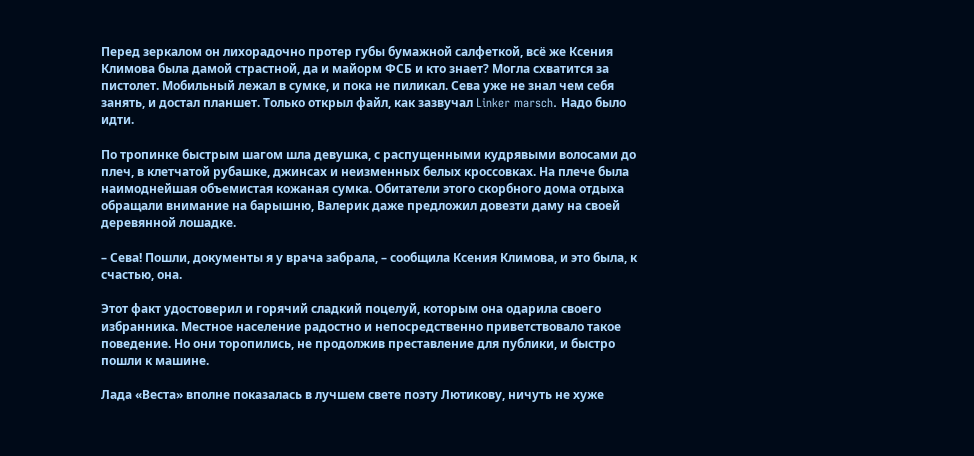Перед зеркалом он лихорадочно протер губы бумажной салфеткой, всё же Ксения Климова была дамой страстной, да и майорм ФСБ и кто знает? Могла схватится за пистолет. Мобильный лежал в сумке, и пока не пиликал. Сева уже не знал чем себя занять, и достал планшет. Только открыл файл, как зазвучал Linker marsch. Надо было идти.

По тропинке быстрым шагом шла девушка, с распущенными кудрявыми волосами до плеч, в клетчатой рубашке, джинсах и неизменных белых кроссовках. На плече была наимоднейшая объемистая кожаная сумка. Обитатели этого скорбного дома отдыха обращали внимание на барышню, Валерик даже предложил довезти даму на своей деревянной лошадке.

– Сева! Пошли, документы я у врача забрала, – сообщила Ксения Климова, и это была, к счастью, она.

Этот факт удостоверил и горячий сладкий поцелуй, которым она одарила своего избранника. Местное население радостно и непосредственно приветствовало такое поведение. Но они торопились, не продолжив преставление для публики, и быстро пошли к машине.

Лада «Веста» вполне показалась в лучшем свете поэту Лютикову, ничуть не хуже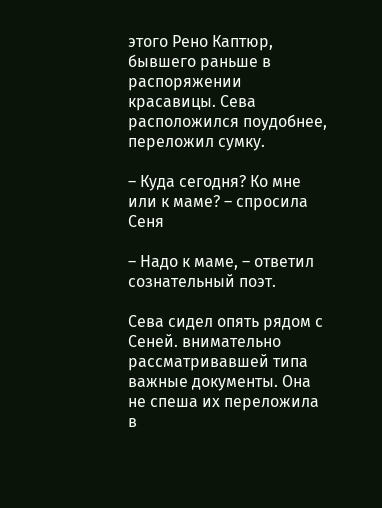этого Рено Каптюр, бывшего раньше в распоряжении красавицы. Сева расположился поудобнее, переложил сумку.

– Куда сегодня? Ко мне или к маме? – спросила Сеня

– Надо к маме, – ответил сознательный поэт.

Сева сидел опять рядом с Сеней. внимательно рассматривавшей типа важные документы. Она не спеша их переложила в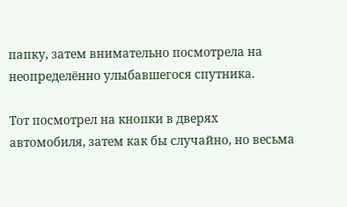папку, затем внимательно посмотрела на неопределённо улыбавшегося спутника.

Тот посмотрел на кнопки в дверях автомобиля, затем как бы случайно, но весьма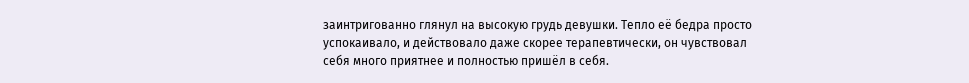заинтригованно глянул на высокую грудь девушки. Тепло её бедра просто успокаивало, и действовало даже скорее терапевтически, он чувствовал себя много приятнее и полностью пришёл в себя.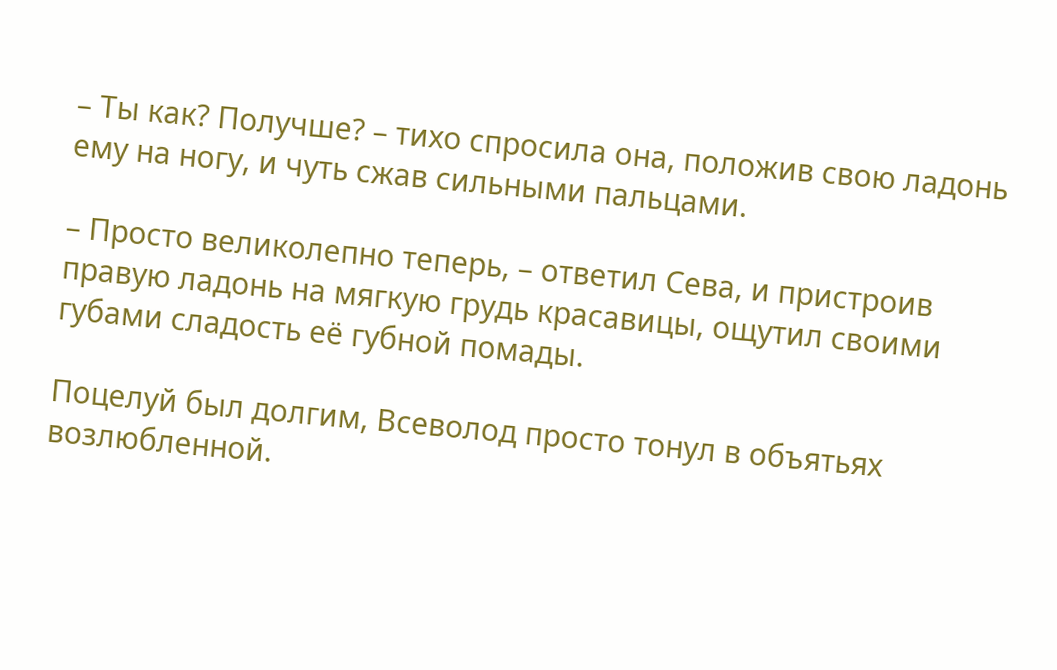– Ты как? Получше? – тихо спросила она, положив свою ладонь ему на ногу, и чуть сжав сильными пальцами.

– Просто великолепно теперь, – ответил Сева, и пристроив правую ладонь на мягкую грудь красавицы, ощутил своими губами сладость её губной помады.

Поцелуй был долгим, Всеволод просто тонул в объятьях возлюбленной.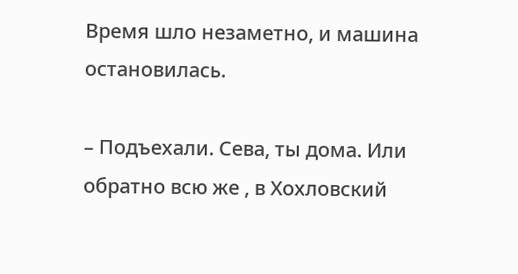Время шло незаметно, и машина остановилась.

– Подъехали. Сева, ты дома. Или обратно всю же , в Хохловский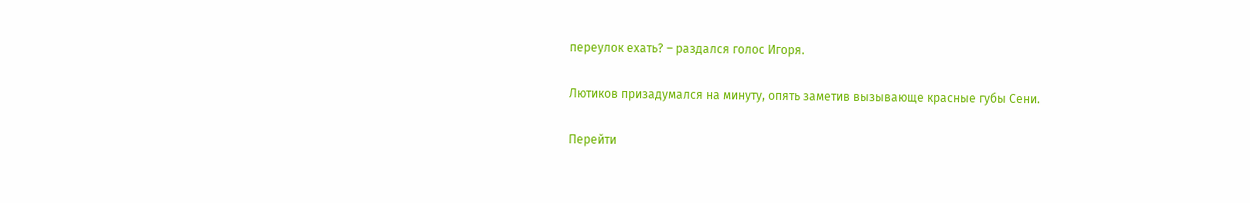переулок ехать? – раздался голос Игоря.

Лютиков призадумался на минуту, опять заметив вызывающе красные губы Сени.

Перейти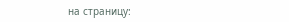на страницу: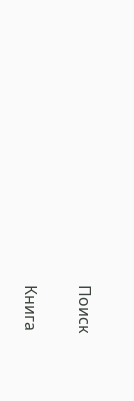Поиск

Книга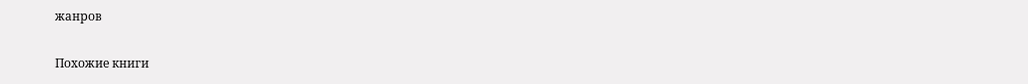жанров

Похожие книги